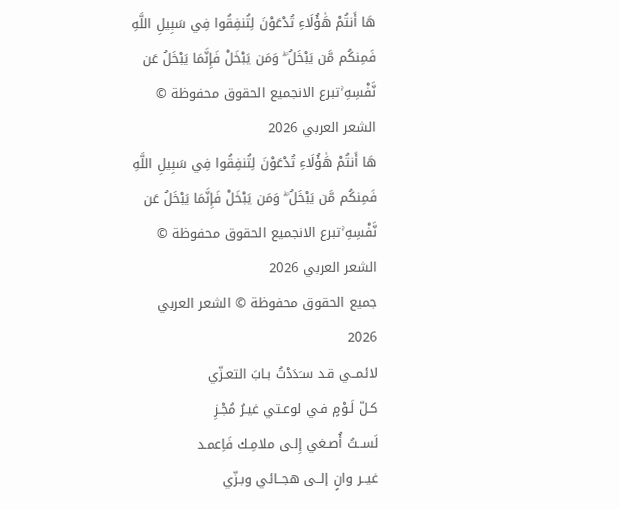هَا أَنتُمْ هَٰؤُلَاءِ تُدْعَوْنَ لِتُنفِقُوا فِي سَبِيلِ اللَّهِ فَمِنكُم مَّن يَبْخَلُ ۖ وَمَن يَبْخَلْ فَإِنَّمَا يَبْخَلُ عَن نَّفْسِهِ ۚتبرع الانجميع الحقوق محفوظة © الشعر العربي 2026
هَا أَنتُمْ هَٰؤُلَاءِ تُدْعَوْنَ لِتُنفِقُوا فِي سَبِيلِ اللَّهِ فَمِنكُم مَّن يَبْخَلُ ۖ وَمَن يَبْخَلْ فَإِنَّمَا يَبْخَلُ عَن نَّفْسِهِ ۚتبرع الانجميع الحقوق محفوظة © الشعر العربي 2026
جميع الحقوق محفوظة © الشعر العربي 2026
لائمــي قـد سـَدَدْتُ بـابَ التعـزّي
كـلّ لَـوْمٍ فـي لوعـتي غيـرُ مُجْـزِ
لَســتُ أُصـغي إِلـى ملامِـك فَاِعمـد
غيــر وانٍ إلــى هجــائي وبـزّي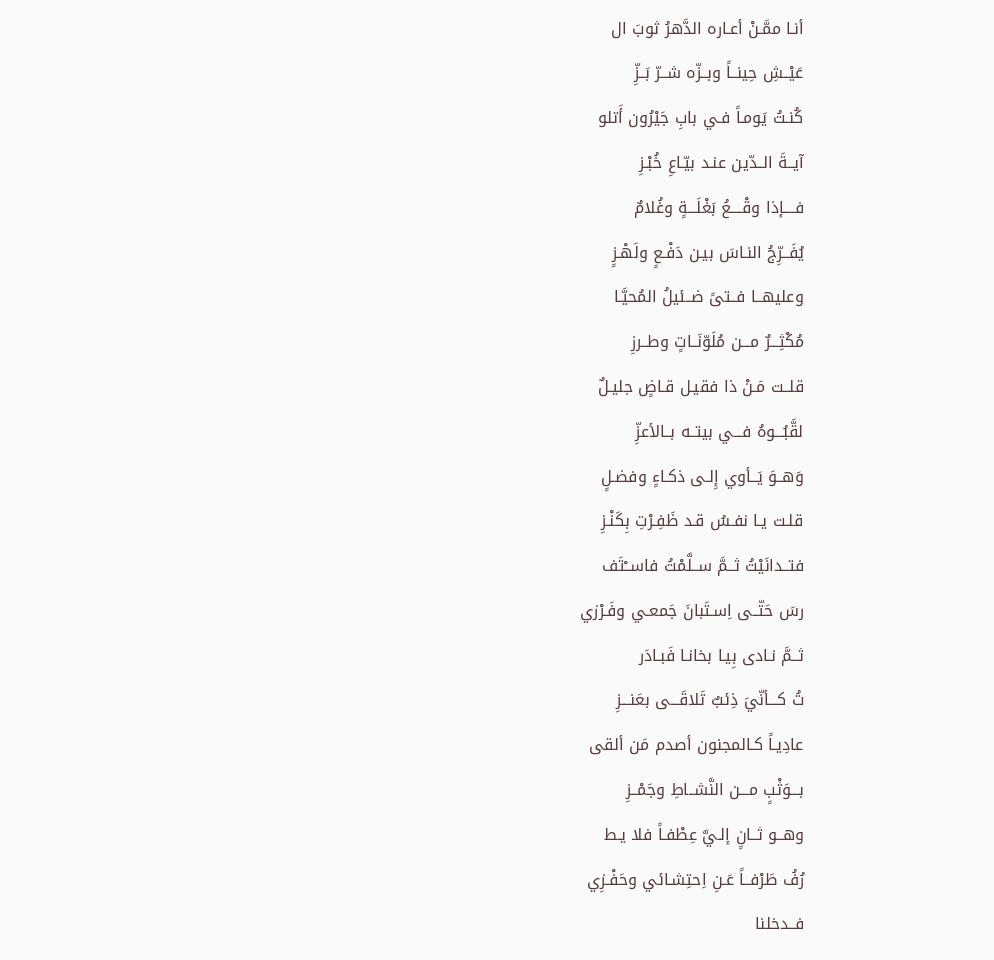أنـا ممَّـنْ أعـاره الدَّهرُ ثوبَ ال
عَيْــشِ حِينــاً وبــزّه شــرّ بَــزِّ
كُنـتُ يَومـاً فـي بابِ جَيْرُون أَتلو
آيــةَ الــدّين عنـد بيّـاعِ خُبْـزِ
فــــإذا وقْــــعُ بَغْلَـــةٍ وغُلامٌ
يُفَــرِّجُ النـاسَ بيـن دَفْـعٍ ولَهْـزٍ
وعليهــا فــتىً ضــئيلُ المُحيَّـا
مُكْثِـــرٌ مـــن مُلَوّنَــاتٍ وطــرزِ
قلــت مَـنْ ذا فقيـل قـاضٍ جليـلٌ
لقَّبُـــوهُ فـــي بيتــه بــالأعزِّ
وَهــوَ يَــأوي إِلـى ذكـاءٍ وفضـلٍ
قلـت يـا نفـسُ قـد ظَفِـرْتِ بِكَنْـزِ
فتــدانَيْتُ ثــمَّ ســلَّمْتُ فاســْتَف
رسَ حَتّــى اِسـتَبانَ جَمعـي وفَـرْزي
ثــمَّ نـادى بِيـا بخانـا فَبـادَر
تُ كـــأنّيَ ذِئبٌ تَلاقَـــى بعَنـــزِ
عادِيـاً كـالمجنون أصدم مَن ألقى
بـــوَثْبٍ مـــن النَّشــاطِ وجَمْــزِ
وهــو ثــانٍ إلـيَّ عِطْفـاً فلا يـط
رُفُ طَرْفــاً عَـنِ اِحتِشـائي وحَفْـزِي
فــدخلنا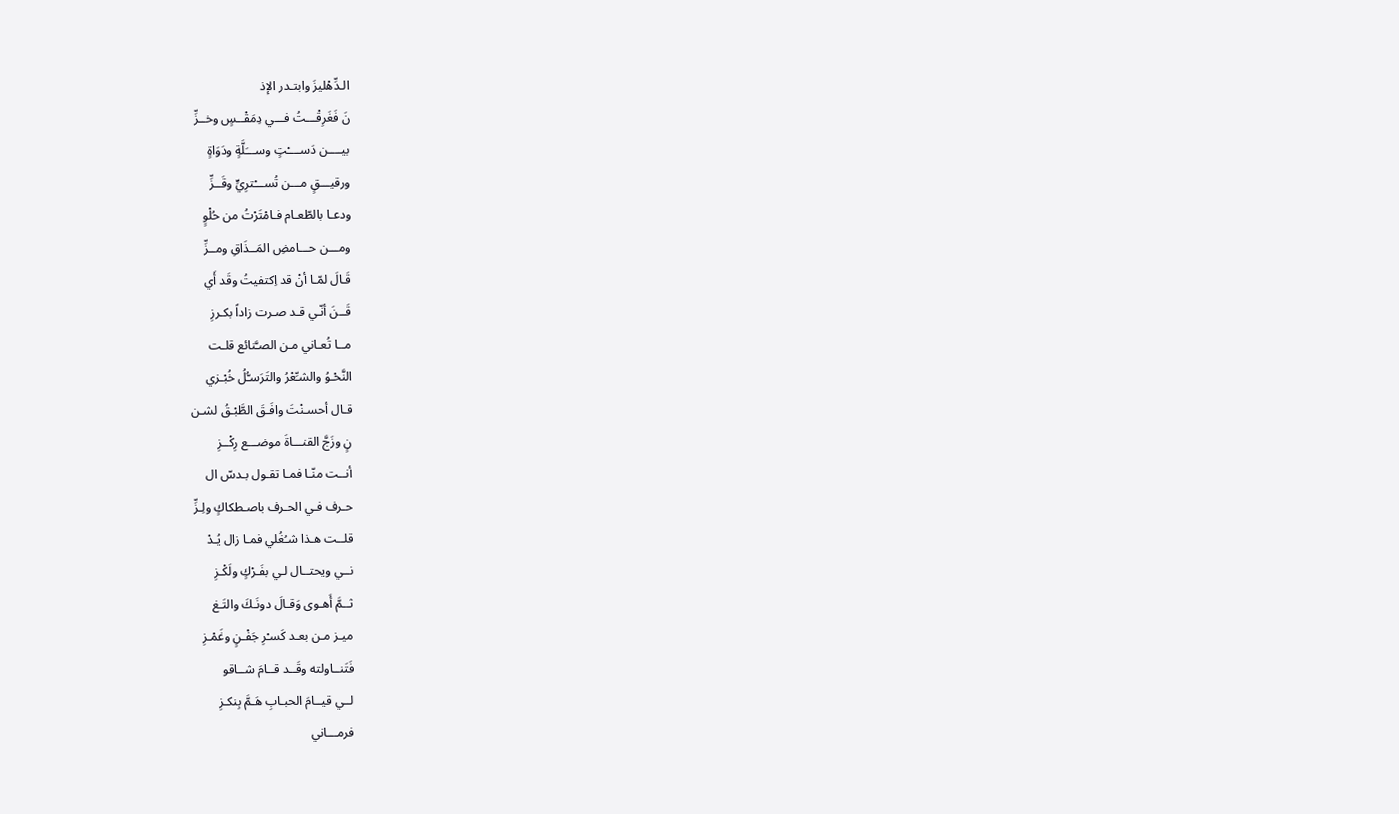الـدِّهْليزَ وابتـدر الإذ
نَ فَغَرِقْـــتُ فـــي دِمَقْــسٍ وخــزِّ
بيــــن دَســــْتٍ وســـَلَّةٍ ودَوَاةٍ
ورقيـــقٍ مـــن تُســـْترِيٍّ وقَــزِّ
ودعـا بالطّعـام فـامْتَرْتُ من حُلْوٍ
ومـــن حـــامضِ المَــذَاقِ ومــزِّ
قَـالَ لمّـا أنْ قد اِكتفيتُ وقَد أَي
قَــنَ أنّـي قـد صـرت زاداً بكـرزِ
مــا تُعـاني مـن الصـَّنائع قلـت
النَّحْـوُ والشـِّعْرُ والتَرَسـُّلُ خُبْـزي
قـال أحسـنْتَ وافَـقَ الطَّبْـقُ لشـن
نٍ وزَجَّ القنـــاةَ موضـــع رِكْــزِ
أنــت منّـا فمـا تقـول بـدسّ ال
حـرف فـي الحـرف باصـطكاكٍ ولِـزِّ
قلــت هـذا شـُغُلي فمـا زال يُـدْ
نــي ويحتــال لـي بفَـرْكٍ ولَكْـزِ
ثــمَّ أَهـوى وَقـالَ دونَـكَ والتَـغ
ميـز مـن بعـد كَسـْرِ جَفْـنٍ وغَمْـزِ
فَتَنــاولته وقَــد قــامَ شــاقو
لــي قيــامَ الحبـابِ هَـمَّ بِنكـزِ
فرمـــاني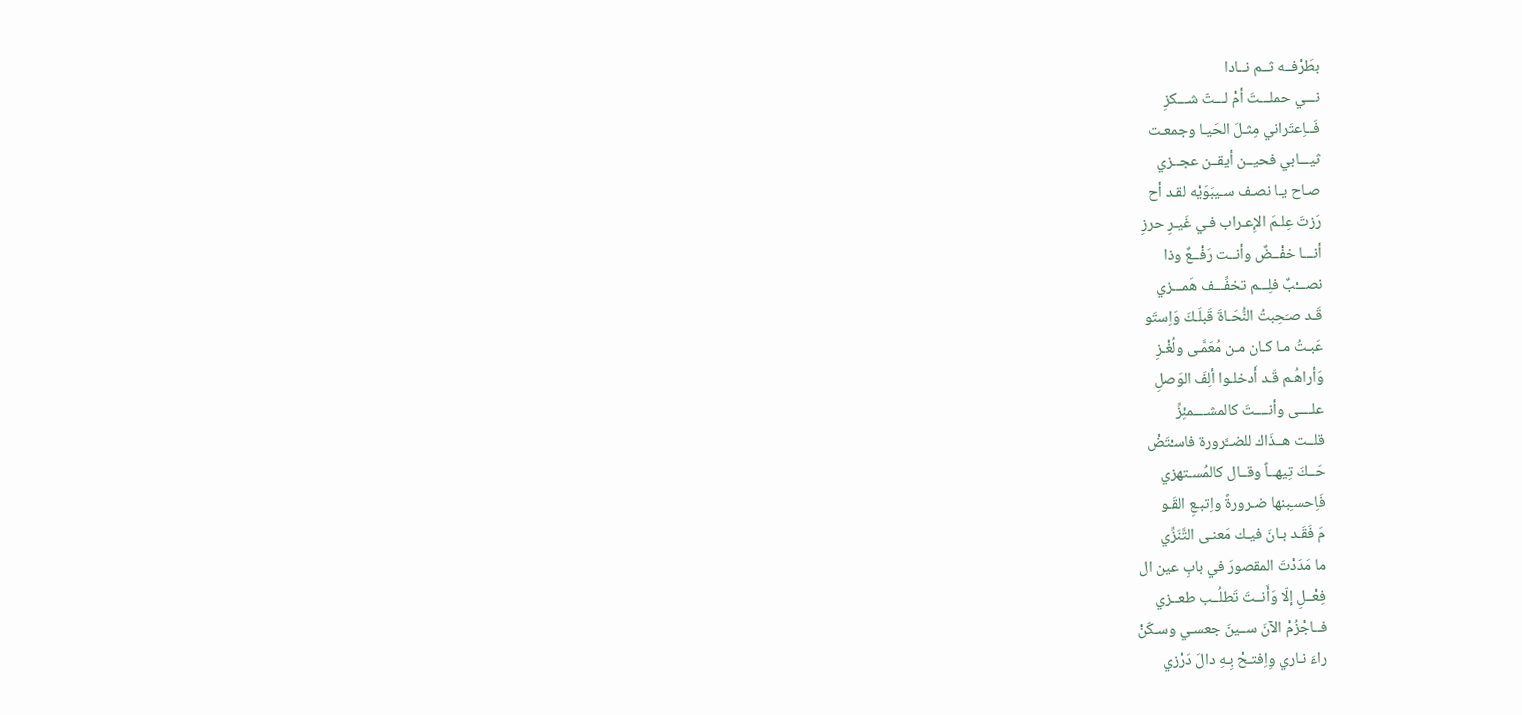بطَرْفــه ثــم نــادا
نـــي حملـــتَ أمْ لـــتّ شـــكزِ
فَــاِعتَراني مِثـلَ الحَيـا وجمعـت
ثيـــابي فحيــن أيقــن عجــزي
صـاح يـا نصـف سـيبَوَيْه لقـد أح
رَزتَ عِلـمَ الإِعـراب فـي غَيـرِ حرزِ
أنـــا خفْــضٌ وأنــت رَفْــعٌ وذا
نصـــْبٌ فلِـــم تخفِّـــف هَمـــزي
قَـد صـَحِبتُ النُّحَـاةَ قَبلَـكَ وَاِستَو
عَبـتُ مـا كـان مـن مُعَمَّـى ولُغْـزِ
وَأراهُـم قَـد أَدخلـوا ألِفَ الوَصلِ
علــــى وأنــــتَ كالمشــــمئِزِّ
قلــت هــذَاك للضــَّرورة فاسـْتَضْ
حَــكَ تِيهــاً وقــال كالمُسـتهزي
فَاِحسـِبنها ضـرورةً واِتبـعِ القَـو
مَ فَقَـد بـانَ فيـك مَعنـى التَّنَزِّي
ما مَدَدْتَ المقصورَ في بابِ عين ال
فِعْــلِ إلّا وَأَنــتَ تَطلُــب طعــزي
فــاجْزُمْ الآنَ ســينَ جعسـي وسـكّنْ
راءَ نـاري وِاِفتـحْ بِـهِ دالَ دَرْزي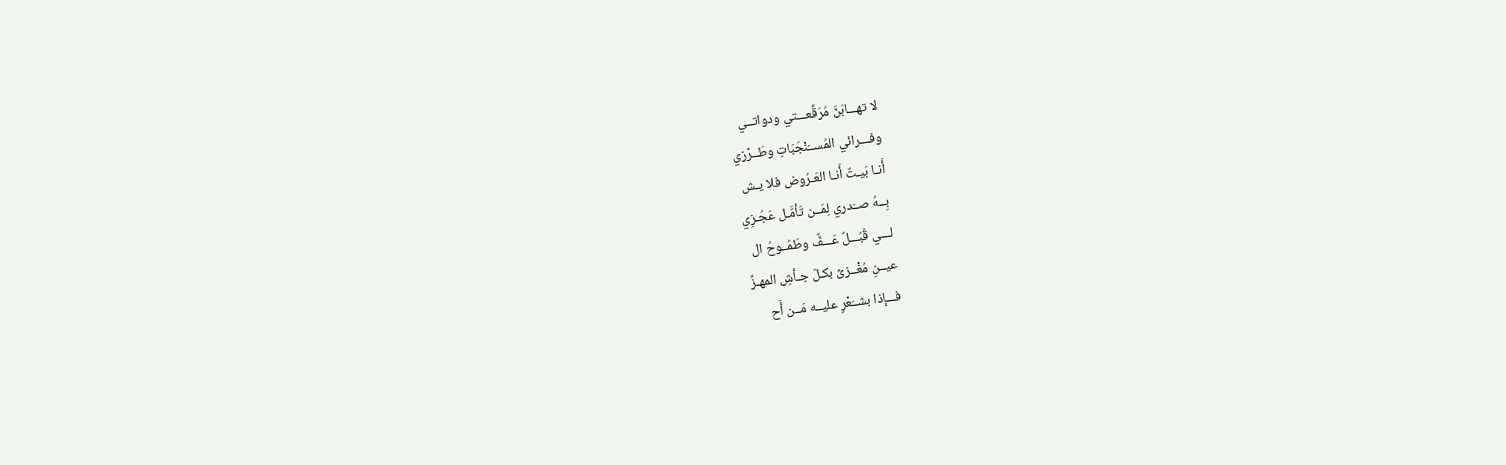لا تهـــابَنَّ مُرَقَّعـــتي ودواتــي
وفـــرائي المُســَنْجَبَاتِ وطَــرْزي
أَنـا بَيـتٌ أَنـا العَـرُوض فلا يـش
بِــهُ صــَدري لِمَــن تَأمَّـل عَجُـزِي
لـــي قُبُـــلٌ عَـــفٌّ وطَمُــوحُ ال
عيــنِ مُغْــزىً بكـلّ جـأشِ المهـزِّ
فـــإذا بشــَعْرٍ عليــه مَــن أَح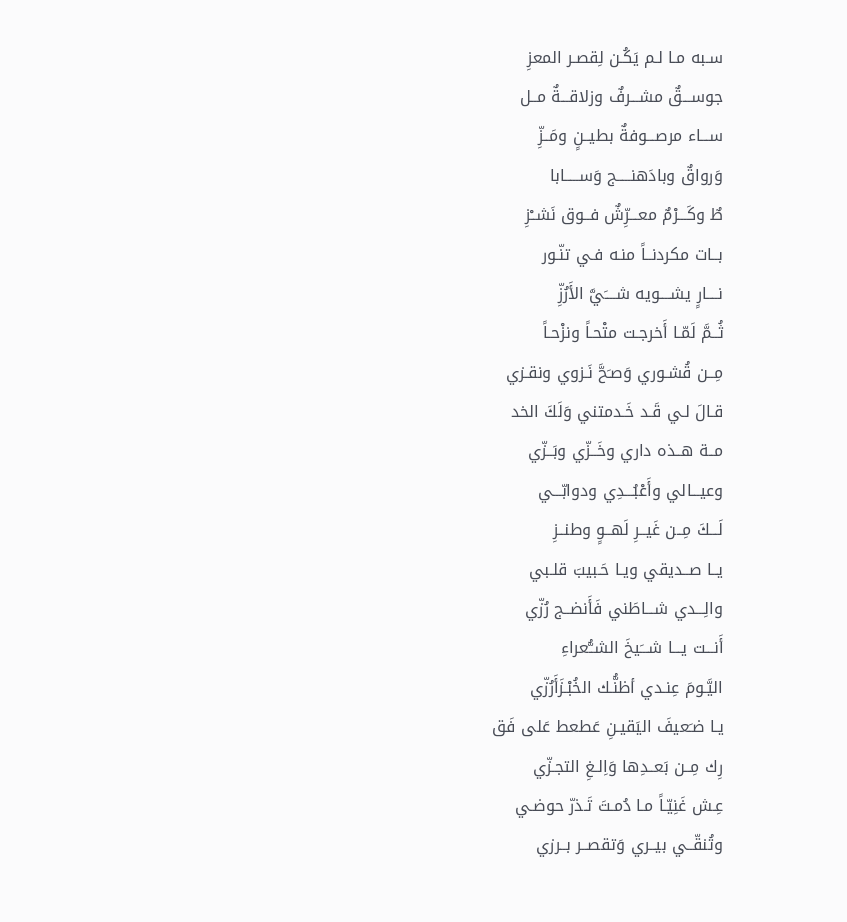سـبه مـا لـم يَكُـن لِقصـر المعزِ
جوســـقٌ مشـــرفٌ وزلاقـــةٌ مــل
ســـاء مرصـــوفةٌ بطيــنٍ ومَــزِّ
وَرواقٌ وبادَهنـــــج وَســـــابا
طٌ وكَـــرْمٌ معـــرِّشٌ فــوق نَشــْزِ
بــات مكردنــاً منـه فـي تنّـور
نــــارٍ يشــــويه شــــَيَّ الأَرُزِّ
ثُــمَّ لَمّـا أَخرجـت متْحـاً ونزْحـاً
مِــن قُشـوري وَصـَحَّ نَـزوي ونقـزي
قـالَ لـي قَـد خَـدمتني وَلَكَ الخد
مــة هــذه داري وخَــزّي وبَــزّي
وعيـــالي وأَعْبُـــدِي ودوابّـــي
لَـــكَ مِــن غَيــرِ لَهــوٍ وطنــزِ
يــا صــديقي ويـا حَـبيبَ قلـبي
والِـــدي شـــاطَني فَأَنضــج رُزّي
أَنـــت يـــا شـــَيخَ الشــُّعراءِ
اليَّـومَ عِنـدي أظنُّـك الخُبْـزَأَرُزّي
يـا ضـَعيفَ اليَقيـنِ عَطعط عَلى فَق
رِك مِــن بَعــدِها وَاِلـغِ التجـزّي
عِـش غَنِيّـاً مـا دُمـتَ تَـذرّ حوضـي
وتُنقّــي بيــري وَتقصــر بــرزي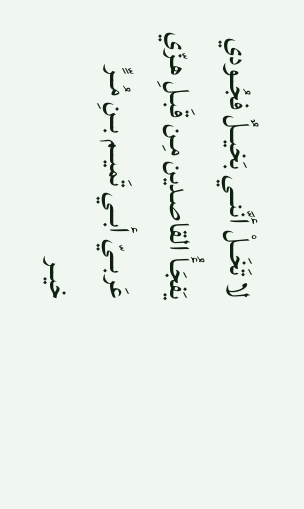لا تَخَــلْ أنَّنــي بَخيــلٌ فجُــودي
يَفجَـأُ القاصـدين مِـن قَبـلِ هـزّي
عَربــيّ أبــي تَميــم بــنِ مُــرٍّ
خيــر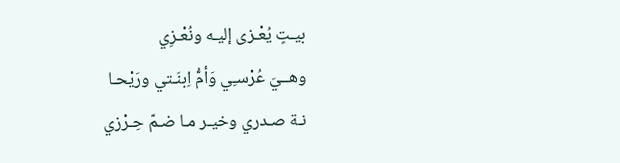بيـتٍ يُعْـزى إليـه ونُعْـزِي
وهــيَ عُرْسـِي وَأمُّ اِبنَـتي ورَيْحـا
نـة صـدري وخيـر مـا ضـمّ حِـرْزي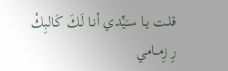قلـت يـا سـَيِّدي أنـا لَـكَ كَالبِكْ
رِ زِمــامي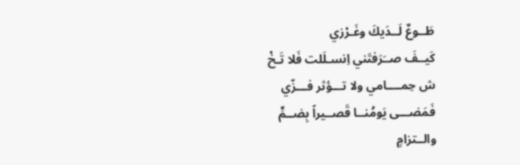طَــوعٌ لَــدَيكَ وغَـرْزي
كَيــفَ صــَرَفتَني اِنسـلَلت فَلا تَـخْ
ش حِمــــامي ولا تـــؤثر فـــزّي
فَمَضـــى يَومُنــا قَصــيراً بِضــمٍّ
والــتزامٍ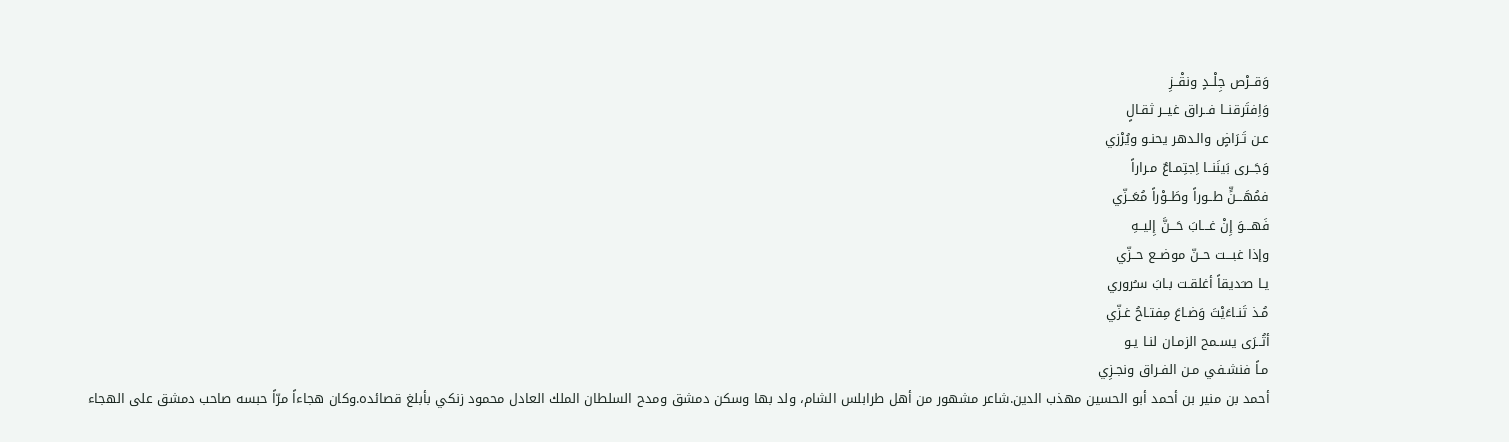وَقــرْص جِلْــدٍ ونقْــزِ
وَاِفتَرقنــا فــراق غيــر ثقـالٍ
عـن تَـرَاضٍ والـدهر يحنـو ويُرْزي
وَجَــرى بَينَنــا اِجتِمـاعٌ مـراراً
فمُهَـــنٍّ طــوراً وطَــوْراً مُعَــزّي
فَهـــوَ إِنْ غـــابَ حَـــنَّ إِليــهِ
وإذا غبـــت حــنّ موضــع حــزّي
يـا صـَديقاً أغلقـت بـابَ سـُروري
مُـذ تَنـاءَيْتَ وَضـاعَ مِفتـاحُ غـزّي
أتُــرَى يسـمح الزمـان لنـا يـو
مـاً فنشـفي مـن الفـراق ونجـزِي
أحمد بن منير بن أحمد أبو الحسين مهذب الدين.شاعر مشهور من أهل طرابلس الشام، ولد بها وسكن دمشق ومدح السلطان الملك العادل محمود زنكي بأبلغ قصائده.وكان هجاءاً مرّاً حبسه صاحب دمشق على الهجاء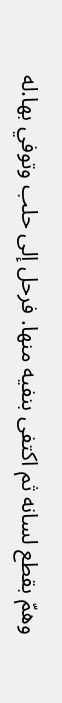وهمّ بقطع لسانه ثم اكتفى بنفيه منها. فرحل إلى حلب وتوفي بها.له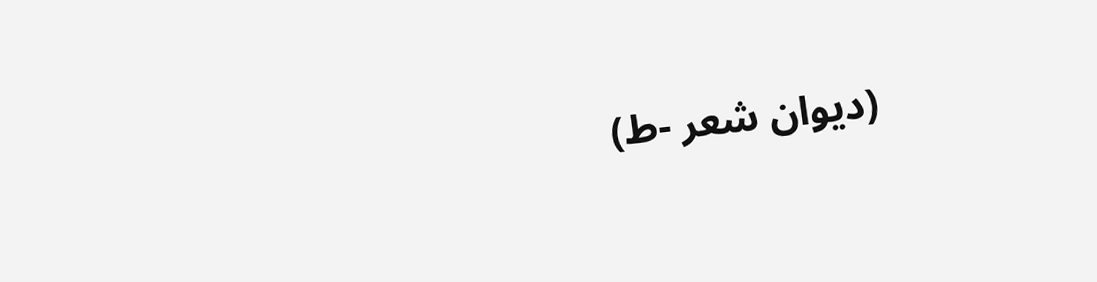(ديوان شعر -ط)